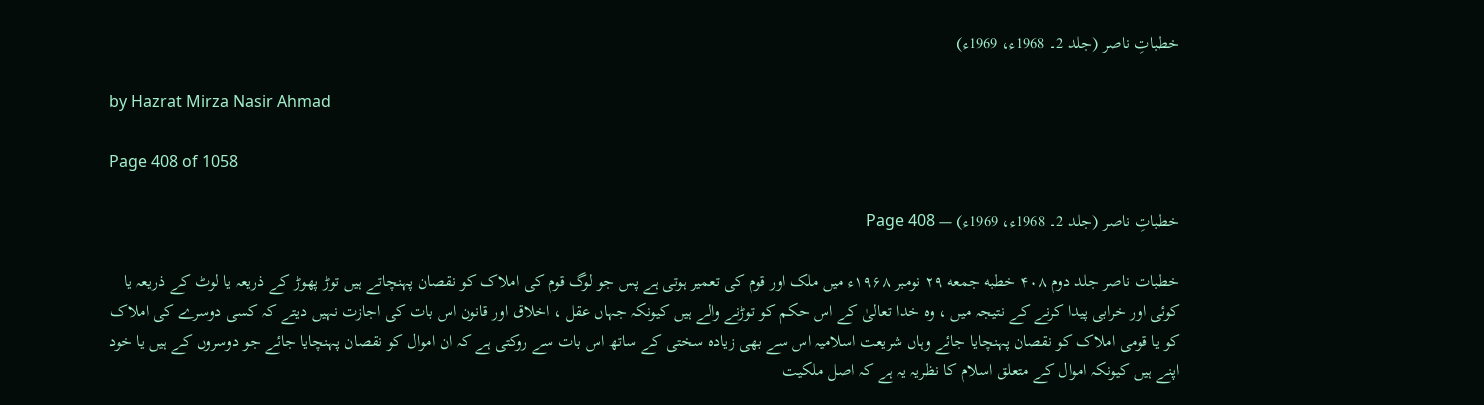خطباتِ ناصر (جلد 2۔ 1968ء، 1969ء)

by Hazrat Mirza Nasir Ahmad

Page 408 of 1058

خطباتِ ناصر (جلد 2۔ 1968ء، 1969ء) — Page 408

خطبات ناصر جلد دوم ۴۰۸ خطبه جمعه ۲۹ نومبر ۱۹۶۸ء میں ملک اور قوم کی تعمیر ہوتی ہے پس جو لوگ قوم کی املاک کو نقصان پہنچاتے ہیں توڑ پھوڑ کے ذریعہ یا لوٹ کے ذریعہ یا کوئی اور خرابی پیدا کرنے کے نتیجہ میں ، وہ خدا تعالیٰ کے اس حکم کو توڑنے والے ہیں کیونکہ جہاں عقل ، اخلاق اور قانون اس بات کی اجازت نہیں دیتے کہ کسی دوسرے کی املاک کو یا قومی املاک کو نقصان پہنچایا جائے وہاں شریعت اسلامیہ اس سے بھی زیادہ سختی کے ساتھ اس بات سے روکتی ہے کہ ان اموال کو نقصان پہنچایا جائے جو دوسروں کے ہیں یا خود اپنے ہیں کیونکہ اموال کے متعلق اسلام کا نظریہ یہ ہے کہ اصل ملکیت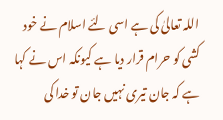اللہ تعالیٰ کی ہے اسی لئے اسلام نے خود کشی کو حرام قرار دیا ہے کیونکہ اس نے کہا ہے کہ جان تیری نہیں جان تو خدا کی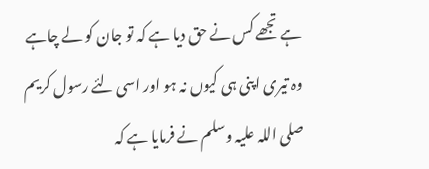ہے تجھے کس نے حق دیا ہے کہ تو جان کو لے چاہے وہ تیری اپنی ہی کیوں نہ ہو اور اسی لئے رسول کریم صلی اللہ علیہ وسلم نے فرمایا ہے کہ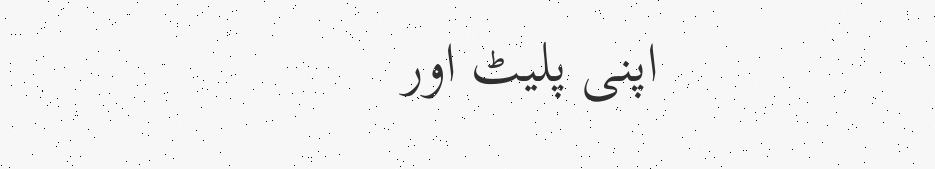اپنی پلیٹ اور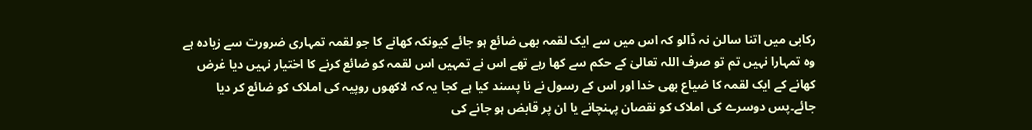رکابی میں اتنا سالن نہ ڈالو کہ اس میں سے ایک لقمہ بھی ضائع ہو جائے کیونکہ کھانے کا جو لقمہ تمہاری ضرورت سے زیادہ ہے وہ تمہارا نہیں تم تو صرف اللہ تعالیٰ کے حکم سے کھا رہے تھے اس نے تمہیں اس لقمہ کو ضائع کرنے کا اختیار نہیں دیا غرض کھانے کے ایک لقمہ کا ضیاع بھی خدا اور اس کے رسول نے نا پسند کیا ہے کجا یہ کہ لاکھوں روپیہ کی املاک کو ضائع کر دیا جائے۔پس دوسرے کی املاک کو نقصان پہنچانے یا ان پر قابض ہو جانے کی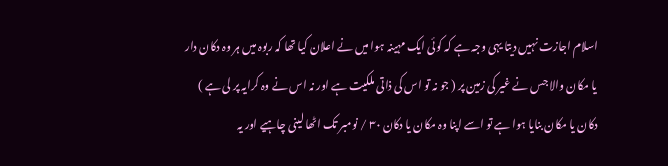اسلام اجازت نہیں دیتا یہی وجہ ہے کہ کوئی ایک مہینہ ہوا میں نے اعلان کیا تھا کہ ربوہ میں ہر وہ دکان دار یا مکان والا جس نے غیر کی زمین پر ( جو نہ تو اس کی ذاتی ملکیت ہے اور نہ اس نے وہ کرایہ پر لی ہے ) دکان یا مکان بنایا ہوا ہے تو اسے اپنا وہ مکان یا دکان ۳۰ / نومبر تک اٹھا لینی چاہیے اور یہ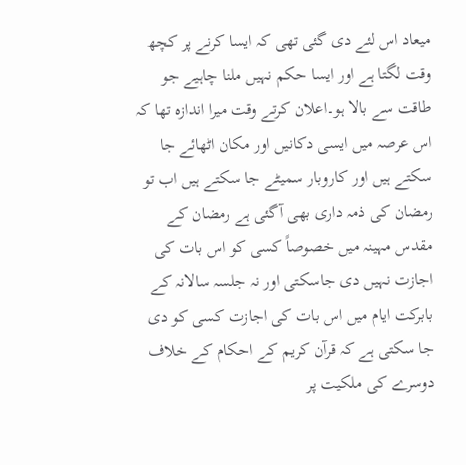میعاد اس لئے دی گئی تھی کہ ایسا کرنے پر کچھ وقت لگتا ہے اور ایسا حکم نہیں ملنا چاہیے جو طاقت سے بالا ہو۔اعلان کرتے وقت میرا اندازہ تھا کہ اس عرصہ میں ایسی دکانیں اور مکان اٹھائے جا سکتے ہیں اور کاروبار سمیٹے جا سکتے ہیں اب تو رمضان کی ذمہ داری بھی آگئی ہے رمضان کے مقدس مہینہ میں خصوصاً کسی کو اس بات کی اجازت نہیں دی جاسکتی اور نہ جلسہ سالانہ کے بابرکت ایام میں اس بات کی اجازت کسی کو دی جا سکتی ہے کہ قرآن کریم کے احکام کے خلاف دوسرے کی ملکیت پر